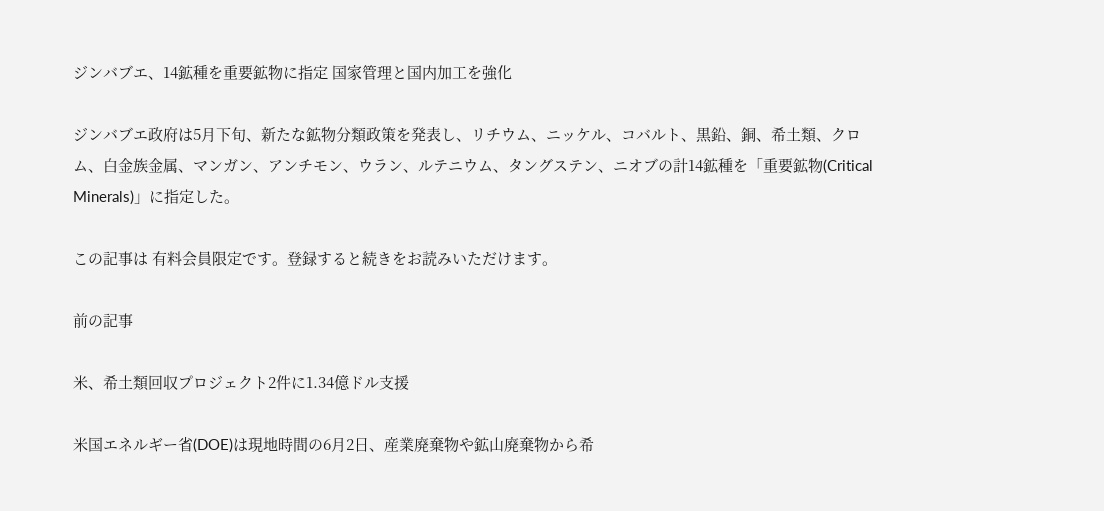ジンバブエ、14鉱種を重要鉱物に指定 国家管理と国内加工を強化

ジンバブエ政府は5月下旬、新たな鉱物分類政策を発表し、リチウム、ニッケル、コバルト、黒鉛、銅、希土類、クロム、白金族金属、マンガン、アンチモン、ウラン、ルテニウム、タングステン、ニオブの計14鉱種を「重要鉱物(Critical Minerals)」に指定した。

この記事は 有料会員限定です。登録すると続きをお読みいただけます。

前の記事

米、希土類回収プロジェクト2件に1.34億ドル支援

米国エネルギー省(DOE)は現地時間の6月2日、産業廃棄物や鉱山廃棄物から希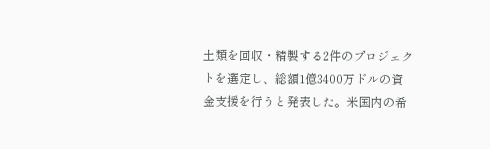土類を回収・精製する2件のプロジェクトを選定し、総額1億3400万ドルの資金支援を行うと発表した。米国内の希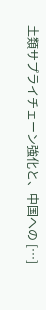土類サプライチェーン強化と、中国への […]